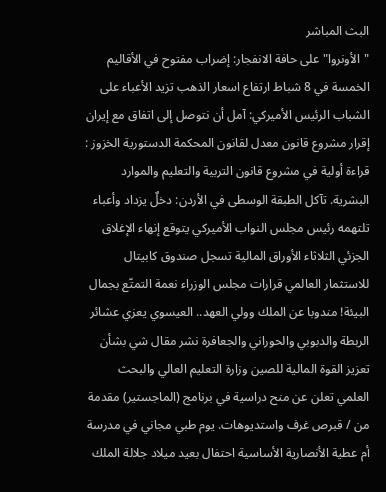البث المباشر
"الأونروا" على حافة الانفجار: إضراب مفتوح في الأقاليم الخمسة في 8 شباط ارتفاع اسعار الذهب تزيد الأعباء على الشباب الرئيس الأميركي: آمل أن نتوصل إلى اتفاق مع إيران إقرار مشروع قانون معدل لقانون المحكمة الدستورية الخزوز : قراءة أولية في مشروع قانون التربية والتعليم والموارد البشرية. تآكل الطبقة الوسطى في الأردن: دخلٌ يزداد وأعباء تلتهمه رئيس مجلس النواب الأميركي يتوقع إنهاء الإغلاق الجزئي الثلاثاء الأوراق المالية تسجل صندوق كابيتال للاستثمار العالمي قرارات مجلس الوزراء نعمة التمتّع بجمال البيئة! مندوبا عن الملك وولي العهد.. العيسوي يعزي عشائر الربطة والدبوبي والحوراني والجعافرة نشر مقال شي بشأن تعزيز القوة المالية للصين وزارة التعليم العالي والبحث العلمي تعلن عن منح دراسية في برنامج (الماجستير) مقدمة من / قبرص غرف واستديوهات. يوم طبي مجاني في مدرسة أم عطية الأنصارية الأساسية احتفال بعيد ميلاد جلالة الملك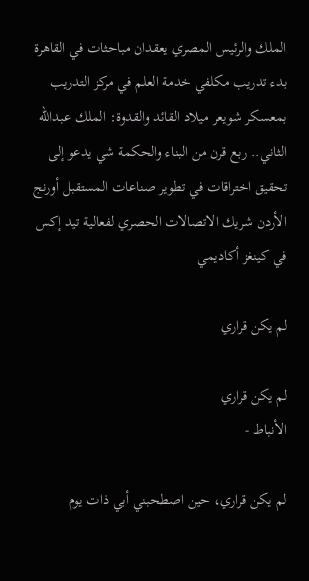الملك والرئيس المصري يعقدان مباحثات في القاهرة بدء تدريب مكلفي خدمة العلم في مركز التدريب بمعسكر شويعر ميلاد القائد والقدوة: الملك عبدالله الثاني.. ربع قرن من البناء والحكمة شي يدعو إلى تحقيق اختراقات في تطوير صناعات المستقبل أورنج الأردن شريك الاتصالات الحصري لفعالية تيد إكس في كينغز أكاديمي

لم يكن قراري

لم يكن قراري
الأنباط -

لم يكن قراري، حين اصطحبني أبي ذات يوم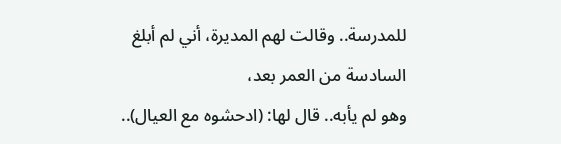للمدرسة.. وقالت لهم المديرة، أني لم أبلغ السادسة من العمر بعد،
وهو لم يأبه.. قال لها: (ادحشوه مع العيال)..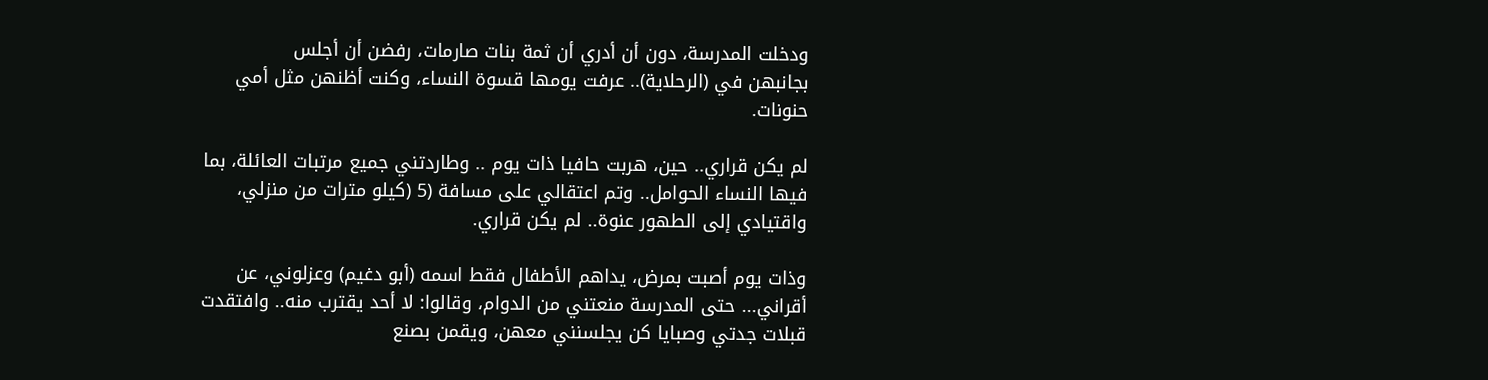ودخلت المدرسة، دون أن أدري أن ثمة بنات صارمات، رفضن أن أجلس
بجانبهن في (الرحلاية).. عرفت يومها قسوة النساء، وكنت أظنهن مثل أمي حنونات.

لم يكن قراري.. حين، هربت حافيا ذات يوم .. وطاردتني جميع مرتبات العائلة، بما فيها النساء الحوامل.. وتم اعتقالي على مسافة (5 (كيلو مترات من منزلي، واقتيادي إلى الطهور عنوة.. لم يكن قراري.

وذات يوم أصبت بمرض، يداهم الأطفال فقط اسمه (أبو دغيم) وعزلوني، عن أقراني... حتى المدرسة منعتني من الدوام، وقالوا: لا أحد يقترب منه.. وافتقدت قبلات جدتي وصبايا كن يجلسنني معهن، ويقمن بصنع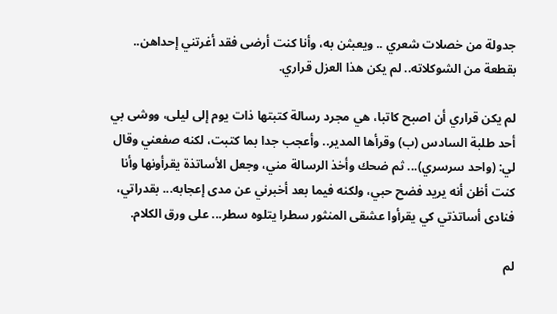جدولة من خصلات شعري .. ويعبثن به، وأنا كنت أرضى فقد أغرتني إحداهن.. بقطعة من الشوكلاته.. لم يكن هذا العزل قراري.

لم يكن قراري أن اصبح كاتبا، هي مجرد رسالة كتبتها ذات يوم إلى ليلى، ووشى بي أحد طلبة السادس (ب) وقرأها المدير.. وأعجب جدا بما كتبت، لكنه صفعني وقال لي: (واحد سرسري)... ثم ضحك وأخذ الرسالة مني، وجعل الأساتذة يقرأونها وأنا كنت أظن أنه يريد فضح حبي، ولكنه فيما بعد أخبرني عن مدى إعجابه... بقدراتي، فنادى أساتذتي كي يقرأوا عشقى المنثور سطرا يتلوه سطر... على ورق الكلام.

لم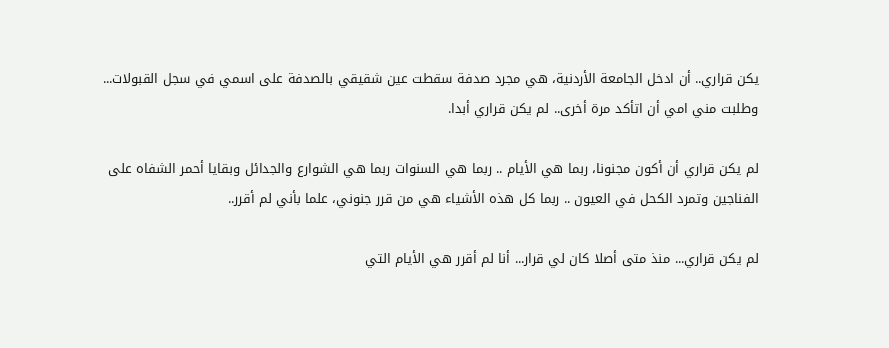يكن قراري.. أن ادخل الجامعة الأردنية، هي مجرد صدفة سقطت عين شقيقي بالصدفة على اسمي في سجل القبولات... وطلبت مني امي أن اتأكد مرة أخرى.. لم يكن قراري أبدا.

لم يكن قراري أن أكون مجنونا، ربما هي الأيام .. ربما هي السنوات ربما هي الشوارع والجدائل وبقايا أحمر الشفاه على الفناجين وتمرد الكحل في العيون .. ربما كل هذه الأشياء هي من قرر جنوني، علما بأني لم أقرر..

لم يكن قراري... منذ متى أصلا كان لي قرار... أنا لم أقرر هي الأيام التي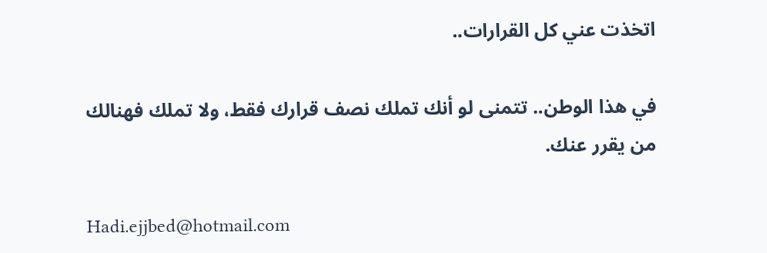اتخذت عني كل القرارات..

في هذا الوطن.. تتمنى لو أنك تملك نصف قرارك فقط، ولا تملك فهنالك من يقرر عنك.

Hadi.ejjbed@hotmail.com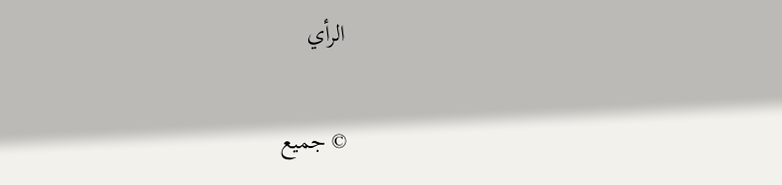الرأي

© جميع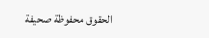الحقوق محفوظة صحيفة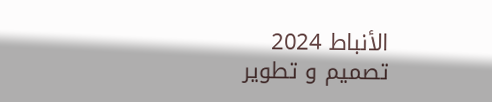الأنباط 2024
تصميم و تطوير